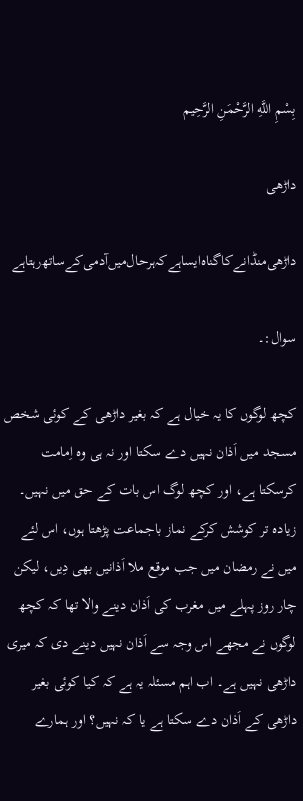بِسْمِ اللَّهِ الرَّحْمَنِ الرَّحِيم

داڑھی

داڑھی‌منڈانے‌کا‌گناہ‌ایسا‌ہے‌کہ‌ہر‌حال‌میں‌آدمی‌کے‌ساتھ‌رہتا‌ہے

سوال:۔

کچھ لوگوں کا یہ خیال ہے کہ بغیر داڑھی کے کوئی شخص مسجد میں اَذان نہیں دے سکتا اور نہ ہی وہ اِمامت کرسکتا ہے، اور کچھ لوگ اس بات کے حق میں نہیں۔ زیادہ تر کوشش کرکے نماز باجماعت پڑھتا ہوں، اس لئے میں نے رمضان میں جب موقع ملا اَذانیں بھی دِیں، لیکن چار روز پہلے میں مغرب کی اَذان دینے والا تھا کہ کچھ لوگوں نے مجھے اس وجہ سے اَذان نہیں دینے دی کہ میری داڑھی نہیں ہے۔ اب اہم مسئلہ یہ ہے کہ کیا کوئی بغیر داڑھی کے اَذان دے سکتا ہے یا کہ نہیں؟ اور ہمارے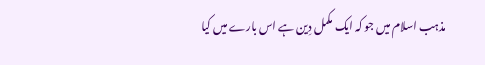مذہب اسلام میں جو کہ ایک مکمل دِین ہے اس بارے میں کیا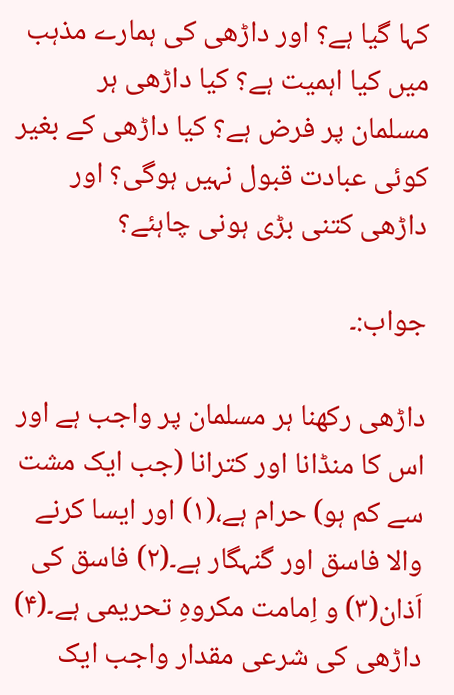کہا گیا ہے؟ اور داڑھی کی ہمارے مذہب میں کیا اہمیت ہے؟ کیا داڑھی ہر مسلمان پر فرض ہے؟ کیا داڑھی کے بغیر کوئی عبادت قبول نہیں ہوگی؟ اور داڑھی کتنی بڑی ہونی چاہئے؟

جواب:۔

داڑھی رکھنا ہر مسلمان پر واجب ہے اور اس کا منڈانا اور کترانا (جب ایک مشت سے کم ہو) حرام ہے،(۱) اور ایسا کرنے والا فاسق اور گنہگار ہے۔(۲) فاسق کی اَذان(۳) و اِمامت مکروہِ تحریمی ہے۔(۴) داڑھی کی شرعی مقدار واجب ایک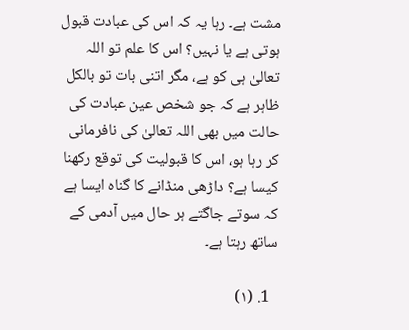مشت ہے۔ رہا یہ کہ اس کی عبادت قبول ہوتی ہے یا نہیں؟ اس کا علم تو اللہ تعالیٰ ہی کو ہے، مگر اتنی بات تو بالکل ظاہر ہے کہ جو شخص عین عبادت کی حالت میں بھی اللہ تعالیٰ کی نافرمانی کر رہا ہو، اس کا قبولیت کی توقع رکھنا کیسا ہے؟ داڑھی منڈانے کا گناہ ایسا ہے کہ سوتے جاگتے ہر حال میں آدمی کے ساتھ رہتا ہے۔

  1. (۱)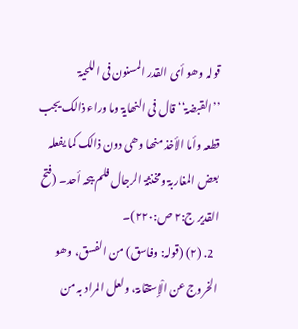قولہ وھو أی القدر المسنون فی اللحیۃ ’’القبضۃ‘‘ قال فی النھایۃ وما وراء ذالک یجب قطعہ وأما الأخذ منھا وھی دون ذالک کما یفعلہ بعض المغاربۃ ومخنثۃ الرجال فلم یبحہ أحد۔ (فتح القدیر ج:۲ ص:۲۲۰)۔
  2. (۲) (قولہ: وفاسق) من الفسق، وھو الخروج عن الْإستقامۃ، ولعل المراد بہ من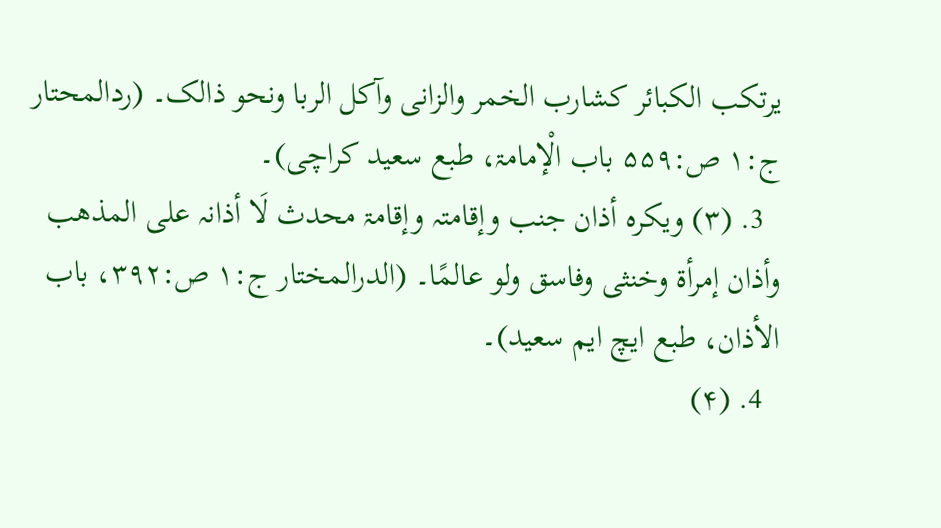یرتکب الکبائر کشارب الخمر والزانی وآکل الربا ونحو ذالک۔ (ردالمحتار ج:۱ ص:۵۵۹ باب الْإمامۃ، طبع سعید کراچی)۔
  3. (۳) ویکرہ أذان جنب وإقامتہ وإقامۃ محدث لَا أذانہ علی المذھب وأذان إمرأۃ وخنثی وفاسق ولو عالمًا۔ (الدرالمختار ج:۱ ص:۳۹۲، باب الأذان، طبع ایچ ایم سعید)۔
  4. (۴)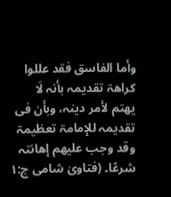وأما الفاسق فقد عللوا کراھۃ تقدیمہ بأنہ لَا یھتم لأمر دینہ، وبأن فی تقدیمہ للإمامۃ تعظیمۃ وقد وجب علیھم إھانتہ شرعًا۔ (فتاویٰ شامی ج:۱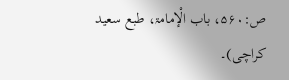ص:۵۶۰، باب الْإمامۃ، طبع سعید کراچی)۔